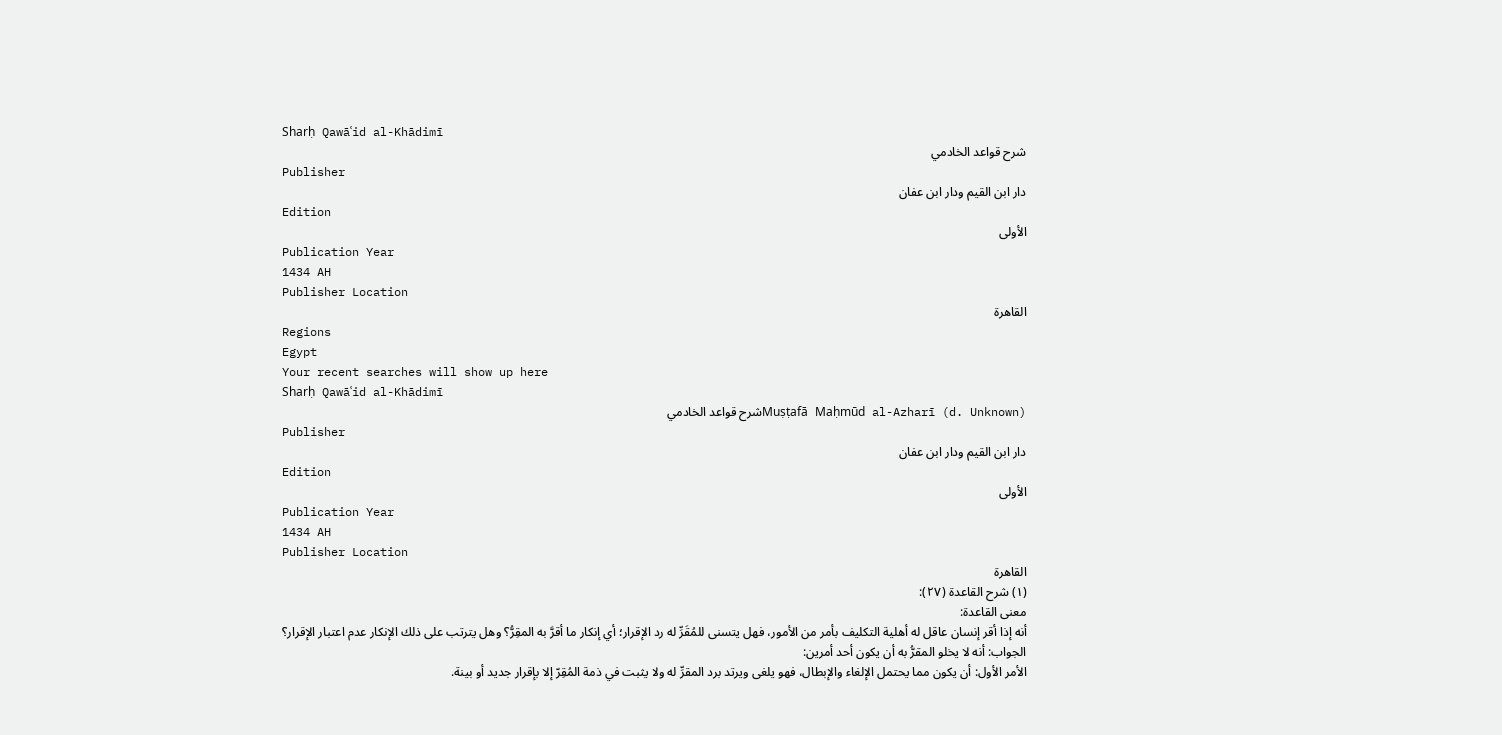Sharḥ Qawāʿid al-Khādimī
شرح قواعد الخادمي
Publisher
دار ابن القيم ودار ابن عفان
Edition
الأولى
Publication Year
1434 AH
Publisher Location
القاهرة
Regions
Egypt
Your recent searches will show up here
Sharḥ Qawāʿid al-Khādimī
Muṣṭafā Maḥmūd al-Azharī (d. Unknown)شرح قواعد الخادمي
Publisher
دار ابن القيم ودار ابن عفان
Edition
الأولى
Publication Year
1434 AH
Publisher Location
القاهرة
(١) شرح القاعدة (٢٧):
معنى القاعدة:
أنه إذا أقر إنسان عاقل له أهلية التكليف بأمر من الأمور، فهل يتسنى للمُقَرِّ له رد الإقرار؛ أي إنكار ما أقرَّ به المقِرُّ؟ وهل يترتب على ذلك الإنكار عدم اعتبار الإقرار؟
الجواب: أنه لا يخلو المقرُّ به أن يكون أحد أمرين:
الأمر الأول: أن يكون مما يحتمل الإلغاء والإبطال، فهو يلغى ويرتد برد المقرِّ له ولا يثبت في ذمة المُقِرّ إلا بإقرار جديد أو بينة.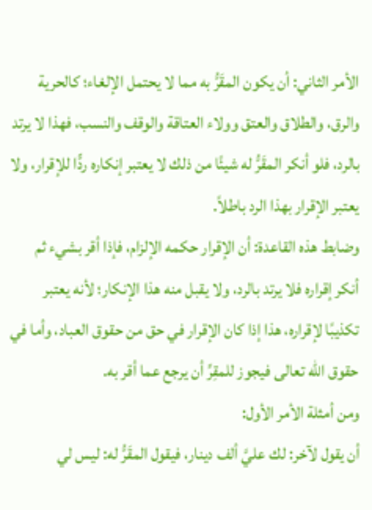الأمر الثاني: أن يكون المقَرُّ به مما لا يحتمل الإلغاء؛ كالحرية والرق، والطلاق والعتق وولاء العتاقة والوقف والنسب، فهذا لا يرتد بالرد، فلو أنكر المقَرُّ له شيئًا من ذلك لا يعتبر إنكاره ردًّا للإقرار، ولا يعتبر الإقرار بهذا الرد باطلاً.
وضابط هذه القاعدة: أن الإقرار حكمه الإلزام، فإذا أقر بشيء ثم أنكر إقراره فلا يرتد بالرد، ولا يقبل منه هذا الإنكار؛ لأنه يعتبر تكذيبًا لإقراره، هذا إذا كان الإقرار في حق من حقوق العباد، وأما في حقوق الله تعالى فيجوز للمقِرِّ أن يرجع عما أقر به.
ومن أمثلة الأمر الأول:
أن يقول لآخر: لك عليَّ ألف دينار، فيقول المقَرُّ له: ليس لي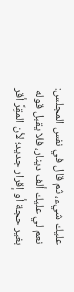عليك شيء، ثم قال في نفس المجلس: نعم لي عليك ألف دينار، فلا يقبل قوله بغير حجة أو إقرار جديد؛ لأن المقِرَّ أقر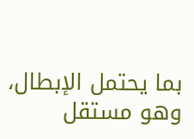بما يحتمل الإبطال، وهو مستقل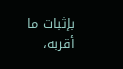بإثبات ما أقربه،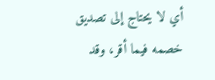أي لا يحتاج إلى تصديق خصمه فيما أقر، وقد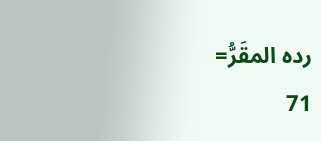رده المقَرُّ=
71